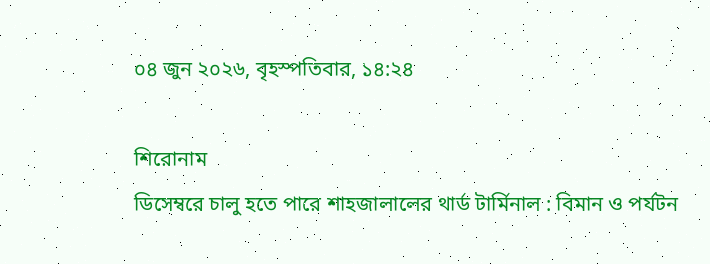০৪ জুন ২০২৬, বৃহস্পতিবার, ১৪:২৪

শিরোনাম
ডিসেম্বরে চালু হতে পারে শাহজালালের থার্ড টার্মিনাল : বিমান ও পর্যটন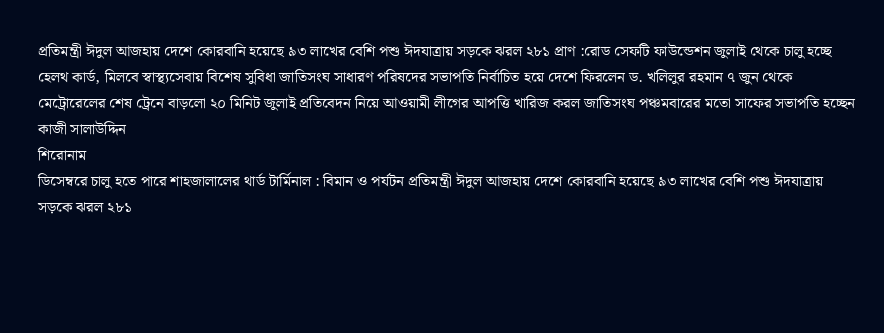প্রতিমন্ত্রী ঈদুল আজহায় দেশে কোরবানি হয়েছে ৯৩ লাখের বেশি পশু ঈদযাত্রায় সড়কে ঝরল ২৮১ প্রাণ :রোড সেফটি ফাউন্ডেশন জুলাই থেকে চালু হচ্ছে হেলথ কার্ড, মিলবে স্বাস্থ্যসেবায় বিশেষ সুবিধা জাতিসংঘ সাধারণ পরিষদের সভাপতি নির্বাচিত হয়ে দেশে ফিরলেন ড. খলিলুর রহমান ৭ জুন থেকে মেট্রোরেলের শেষ ট্রেনে বাড়লো ২০ মিনিট জুলাই প্রতিবেদন নিয়ে আওয়ামী লীগের আপত্তি খারিজ করল জাতিসংঘ পঞ্চমবারের মতো সাফের সভাপতি হচ্ছেন কাজী সালাউদ্দিন
শিরোনাম
ডিসেম্বরে চালু হতে পারে শাহজালালের থার্ড টার্মিনাল : বিমান ও পর্যটন প্রতিমন্ত্রী ঈদুল আজহায় দেশে কোরবানি হয়েছে ৯৩ লাখের বেশি পশু ঈদযাত্রায় সড়কে ঝরল ২৮১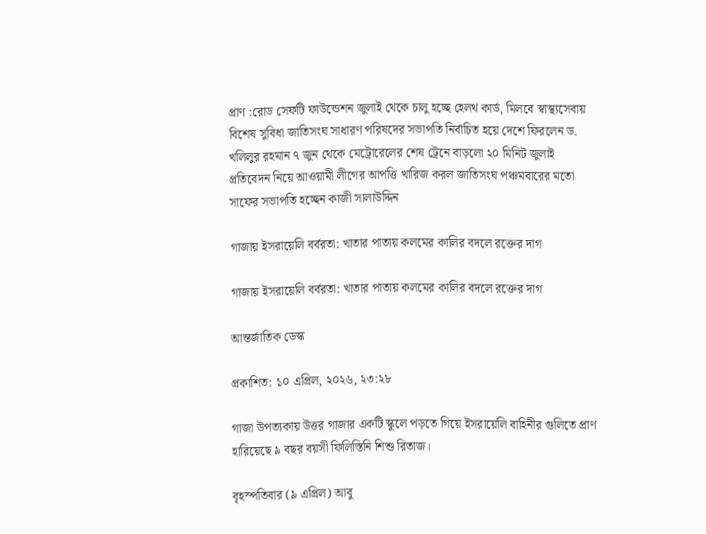প্রাণ :রোড সেফটি ফাউন্ডেশন জুলাই থেকে চালু হচ্ছে হেলথ কার্ড, মিলবে স্বাস্থ্যসেবায় বিশেষ সুবিধা জাতিসংঘ সাধারণ পরিষদের সভাপতি নির্বাচিত হয়ে দেশে ফিরলেন ড. খলিলুর রহমান ৭ জুন থেকে মেট্রোরেলের শেষ ট্রেনে বাড়লো ২০ মিনিট জুলাই প্রতিবেদন নিয়ে আওয়ামী লীগের আপত্তি খারিজ করল জাতিসংঘ পঞ্চমবারের মতো সাফের সভাপতি হচ্ছেন কাজী সালাউদ্দিন

গাজায় ইসরায়েলি বর্বরতা: খাতার পাতায় কলমের কালির বদলে রক্তের দাগ

গাজায় ইসরায়েলি বর্বরতা: খাতার পাতায় কলমের কালির বদলে রক্তের দাগ

আন্তর্জাতিক ডেস্ক

প্রকাশিত: ১০ এপ্রিল, ২০২৬, ২৩:২৮

গাজা উপত্যকায় উত্তর গাজার একটি স্কুলে পড়তে গিয়ে ইসরায়েলি বাহিনীর গুলিতে প্রাণ হারিয়েছে ৯ বছর বয়সী ফিলিস্তিনি শিশু রিতাজ।

বৃহস্পতিবার (৯ এপ্রিল) আবু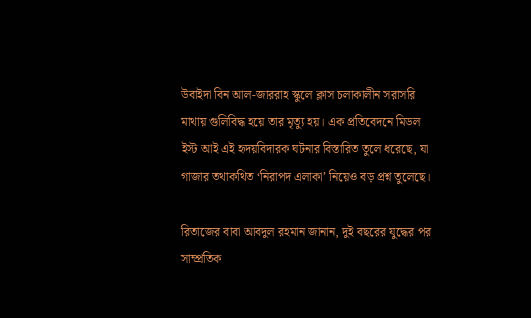উবাইদা বিন আল-জাররাহ স্কুলে ক্লাস চলাকালীন সরাসরি মাথায় গুলিবিদ্ধ হয়ে তার মৃত্যু হয়। এক প্রতিবেদনে মিডল ইস্ট আই এই হৃদয়বিদারক ঘটনার বিস্তারিত তুলে ধরেছে, যা গাজার তথাকথিত ‘নিরাপদ এলাকা’ নিয়েও বড় প্রশ্ন তুলেছে।

রিতাজের বাবা আবদুল রহমান জানান, দুই বছরের যুদ্ধের পর সাম্প্রতিক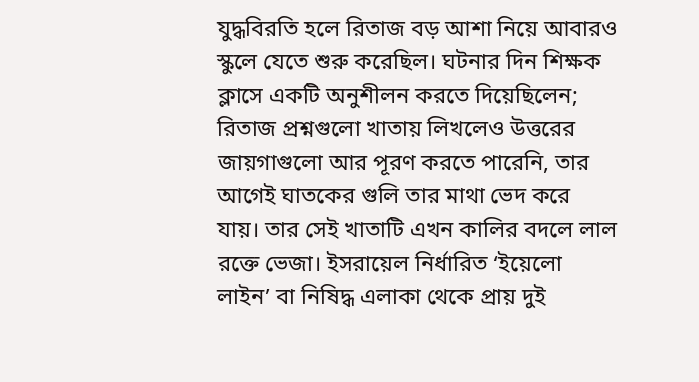যুদ্ধবিরতি হলে রিতাজ বড় আশা নিয়ে আবারও স্কুলে যেতে শুরু করেছিল। ঘটনার দিন শিক্ষক ক্লাসে একটি অনুশীলন করতে দিয়েছিলেন; রিতাজ প্রশ্নগুলো খাতায় লিখলেও উত্তরের জায়গাগুলো আর পূরণ করতে পারেনি, তার আগেই ঘাতকের গুলি তার মাথা ভেদ করে যায়। তার সেই খাতাটি এখন কালির বদলে লাল রক্তে ভেজা। ইসরায়েল নির্ধারিত ‘ইয়েলো লাইন’ বা নিষিদ্ধ এলাকা থেকে প্রায় দুই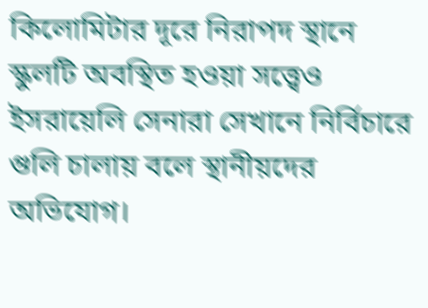কিলোমিটার দূরে নিরাপদ স্থানে স্কুলটি অবস্থিত হওয়া সত্ত্বেও ইসরায়েলি সেনারা সেখানে নির্বিচারে গুলি চালায় বলে স্থানীয়দের অভিযোগ।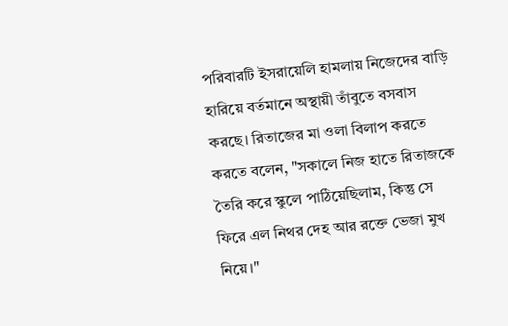পরিবারটি ইসরায়েলি হামলায় নিজেদের বাড়ি হারিয়ে বর্তমানে অস্থায়ী তাঁবুতে বসবাস করছে। রিতাজের মা ওলা বিলাপ করতে করতে বলেন, "সকালে নিজ হাতে রিতাজকে তৈরি করে স্কুলে পাঠিয়েছিলাম, কিন্তু সে ফিরে এল নিথর দেহ আর রক্তে ভেজা মুখ নিয়ে।"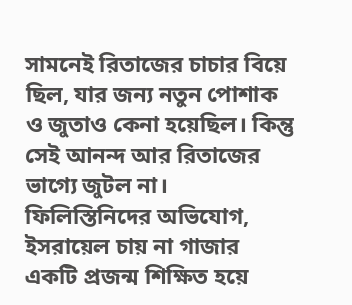সামনেই রিতাজের চাচার বিয়ে ছিল, যার জন্য নতুন পোশাক ও জুতাও কেনা হয়েছিল। কিন্তু সেই আনন্দ আর রিতাজের ভাগ্যে জুটল না। ফিলিস্তিনিদের অভিযোগ, ইসরায়েল চায় না গাজার একটি প্রজন্ম শিক্ষিত হয়ে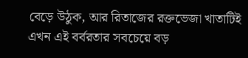বেড়ে উঠুক, আর রিতাজের রক্তভেজা খাতাটিই এখন এই বর্বরতার সবচেয়ে বড়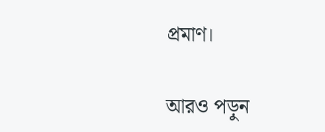প্রমাণ।

আরও পড়ুন